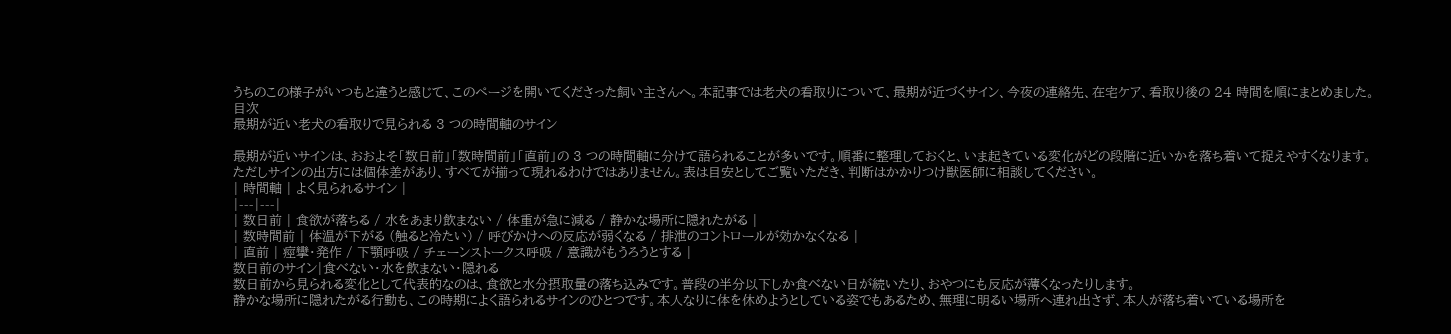うちのこの様子がいつもと違うと感じて、このページを開いてくださった飼い主さんへ。本記事では老犬の看取りについて、最期が近づくサイン、今夜の連絡先、在宅ケア、看取り後の 24 時間を順にまとめました。
目次
最期が近い老犬の看取りで見られる 3 つの時間軸のサイン

最期が近いサインは、おおよそ「数日前」「数時間前」「直前」の 3 つの時間軸に分けて語られることが多いです。順番に整理しておくと、いま起きている変化がどの段階に近いかを落ち着いて捉えやすくなります。
ただしサインの出方には個体差があり、すべてが揃って現れるわけではありません。表は目安としてご覧いただき、判断はかかりつけ獣医師に相談してください。
| 時間軸 | よく見られるサイン |
|---|---|
| 数日前 | 食欲が落ちる / 水をあまり飲まない / 体重が急に減る / 静かな場所に隠れたがる |
| 数時間前 | 体温が下がる (触ると冷たい) / 呼びかけへの反応が弱くなる / 排泄のコントロールが効かなくなる |
| 直前 | 痙攣・発作 / 下顎呼吸 / チェーンストークス呼吸 / 意識がもうろうとする |
数日前のサイン|食べない・水を飲まない・隠れる
数日前から見られる変化として代表的なのは、食欲と水分摂取量の落ち込みです。普段の半分以下しか食べない日が続いたり、おやつにも反応が薄くなったりします。
静かな場所に隠れたがる行動も、この時期によく語られるサインのひとつです。本人なりに体を休めようとしている姿でもあるため、無理に明るい場所へ連れ出さず、本人が落ち着いている場所を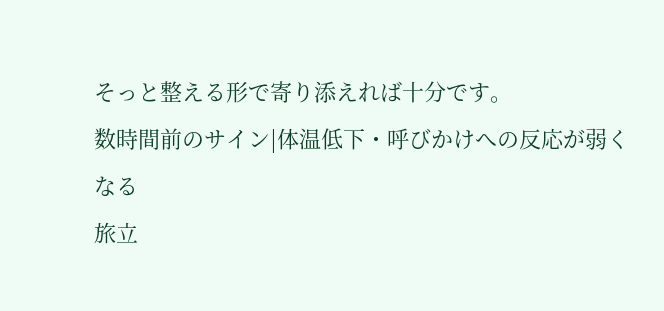そっと整える形で寄り添えれば十分です。
数時間前のサイン|体温低下・呼びかけへの反応が弱くなる
旅立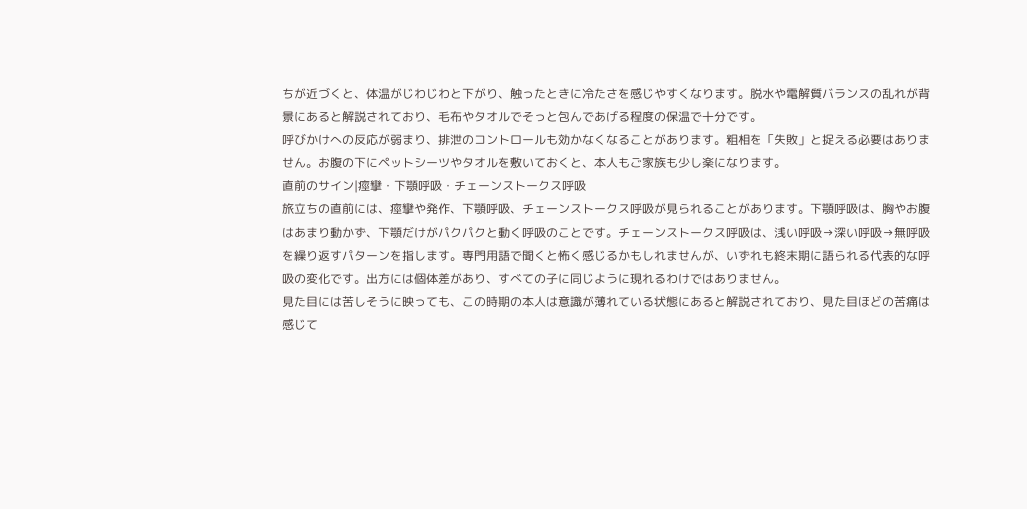ちが近づくと、体温がじわじわと下がり、触ったときに冷たさを感じやすくなります。脱水や電解質バランスの乱れが背景にあると解説されており、毛布やタオルでそっと包んであげる程度の保温で十分です。
呼びかけへの反応が弱まり、排泄のコントロールも効かなくなることがあります。粗相を「失敗」と捉える必要はありません。お腹の下にペットシーツやタオルを敷いておくと、本人もご家族も少し楽になります。
直前のサイン|痙攣・下顎呼吸・チェーンストークス呼吸
旅立ちの直前には、痙攣や発作、下顎呼吸、チェーンストークス呼吸が見られることがあります。下顎呼吸は、胸やお腹はあまり動かず、下顎だけがパクパクと動く呼吸のことです。チェーンストークス呼吸は、浅い呼吸→深い呼吸→無呼吸を繰り返すパターンを指します。専門用語で聞くと怖く感じるかもしれませんが、いずれも終末期に語られる代表的な呼吸の変化です。出方には個体差があり、すべての子に同じように現れるわけではありません。
見た目には苦しそうに映っても、この時期の本人は意識が薄れている状態にあると解説されており、見た目ほどの苦痛は感じて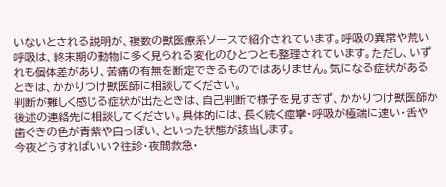いないとされる説明が、複数の獣医療系ソースで紹介されています。呼吸の異常や荒い呼吸は、終末期の動物に多く見られる変化のひとつとも整理されています。ただし、いずれも個体差があり、苦痛の有無を断定できるものではありません。気になる症状があるときは、かかりつけ獣医師に相談してください。
判断が難しく感じる症状が出たときは、自己判断で様子を見すぎず、かかりつけ獣医師か後述の連絡先に相談してください。具体的には、長く続く痙攣・呼吸が極端に速い・舌や歯ぐきの色が青紫や白っぽい、といった状態が該当します。
今夜どうすればいい?往診・夜間救急・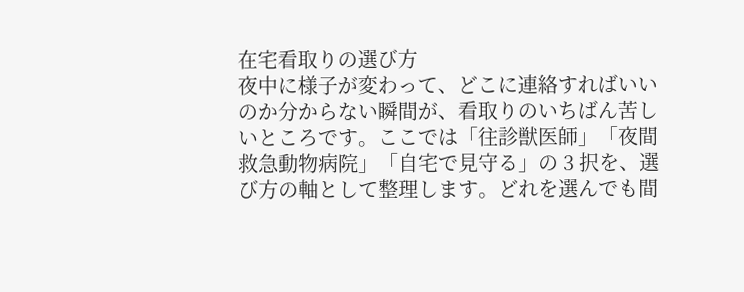在宅看取りの選び方
夜中に様子が変わって、どこに連絡すればいいのか分からない瞬間が、看取りのいちばん苦しいところです。ここでは「往診獣医師」「夜間救急動物病院」「自宅で見守る」の 3 択を、選び方の軸として整理します。どれを選んでも間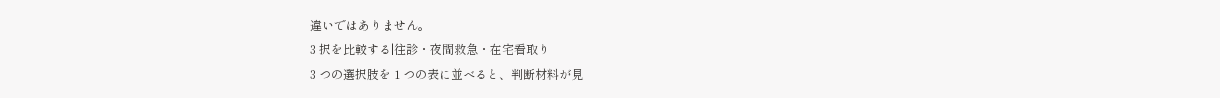違いではありません。
3 択を比較する|往診・夜間救急・在宅看取り
3 つの選択肢を 1 つの表に並べると、判断材料が見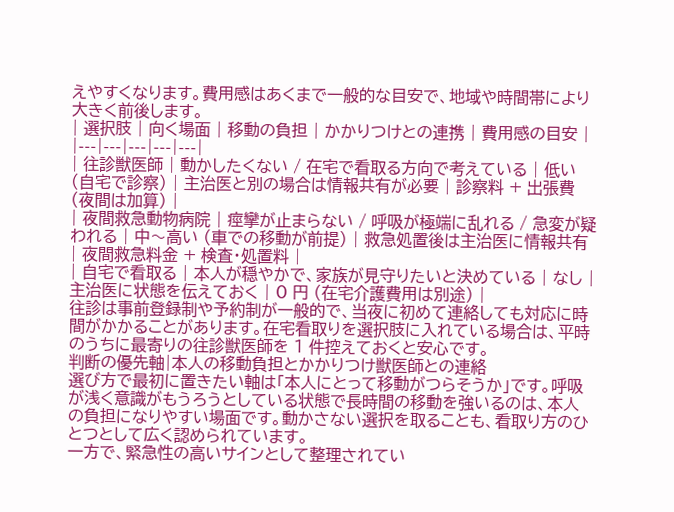えやすくなります。費用感はあくまで一般的な目安で、地域や時間帯により大きく前後します。
| 選択肢 | 向く場面 | 移動の負担 | かかりつけとの連携 | 費用感の目安 |
|---|---|---|---|---|
| 往診獣医師 | 動かしたくない / 在宅で看取る方向で考えている | 低い (自宅で診察) | 主治医と別の場合は情報共有が必要 | 診察料 + 出張費 (夜間は加算) |
| 夜間救急動物病院 | 痙攣が止まらない / 呼吸が極端に乱れる / 急変が疑われる | 中〜高い (車での移動が前提) | 救急処置後は主治医に情報共有 | 夜間救急料金 + 検査・処置料 |
| 自宅で看取る | 本人が穏やかで、家族が見守りたいと決めている | なし | 主治医に状態を伝えておく | 0 円 (在宅介護費用は別途) |
往診は事前登録制や予約制が一般的で、当夜に初めて連絡しても対応に時間がかかることがあります。在宅看取りを選択肢に入れている場合は、平時のうちに最寄りの往診獣医師を 1 件控えておくと安心です。
判断の優先軸|本人の移動負担とかかりつけ獣医師との連絡
選び方で最初に置きたい軸は「本人にとって移動がつらそうか」です。呼吸が浅く意識がもうろうとしている状態で長時間の移動を強いるのは、本人の負担になりやすい場面です。動かさない選択を取ることも、看取り方のひとつとして広く認められています。
一方で、緊急性の高いサインとして整理されてい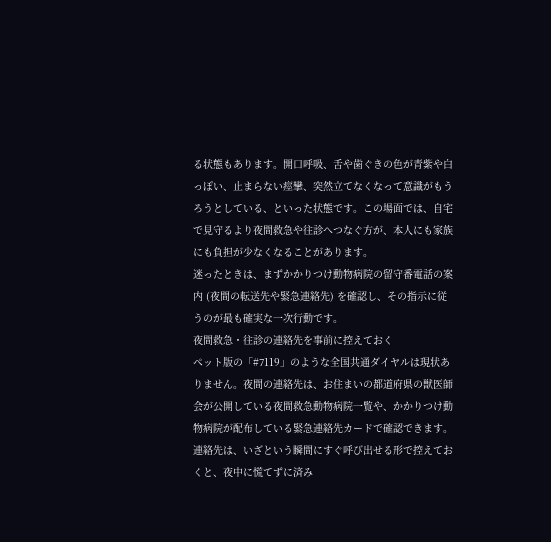る状態もあります。開口呼吸、舌や歯ぐきの色が青紫や白っぽい、止まらない痙攣、突然立てなくなって意識がもうろうとしている、といった状態です。この場面では、自宅で見守るより夜間救急や往診へつなぐ方が、本人にも家族にも負担が少なくなることがあります。
迷ったときは、まずかかりつけ動物病院の留守番電話の案内 (夜間の転送先や緊急連絡先) を確認し、その指示に従うのが最も確実な一次行動です。
夜間救急・往診の連絡先を事前に控えておく
ペット版の「#7119」のような全国共通ダイヤルは現状ありません。夜間の連絡先は、お住まいの都道府県の獣医師会が公開している夜間救急動物病院一覧や、かかりつけ動物病院が配布している緊急連絡先カードで確認できます。
連絡先は、いざという瞬間にすぐ呼び出せる形で控えておくと、夜中に慌てずに済み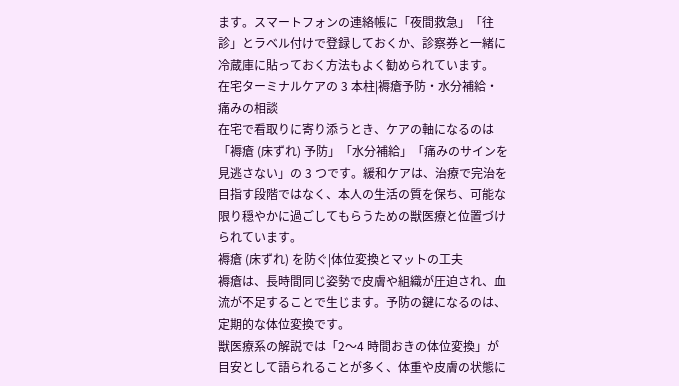ます。スマートフォンの連絡帳に「夜間救急」「往診」とラベル付けで登録しておくか、診察券と一緒に冷蔵庫に貼っておく方法もよく勧められています。
在宅ターミナルケアの 3 本柱|褥瘡予防・水分補給・痛みの相談
在宅で看取りに寄り添うとき、ケアの軸になるのは「褥瘡 (床ずれ) 予防」「水分補給」「痛みのサインを見逃さない」の 3 つです。緩和ケアは、治療で完治を目指す段階ではなく、本人の生活の質を保ち、可能な限り穏やかに過ごしてもらうための獣医療と位置づけられています。
褥瘡 (床ずれ) を防ぐ|体位変換とマットの工夫
褥瘡は、長時間同じ姿勢で皮膚や組織が圧迫され、血流が不足することで生じます。予防の鍵になるのは、定期的な体位変換です。
獣医療系の解説では「2〜4 時間おきの体位変換」が目安として語られることが多く、体重や皮膚の状態に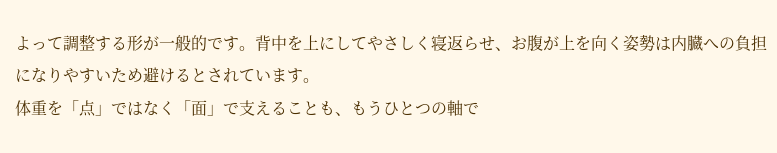よって調整する形が一般的です。背中を上にしてやさしく寝返らせ、お腹が上を向く姿勢は内臓への負担になりやすいため避けるとされています。
体重を「点」ではなく「面」で支えることも、もうひとつの軸で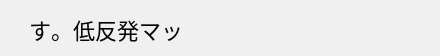す。低反発マッ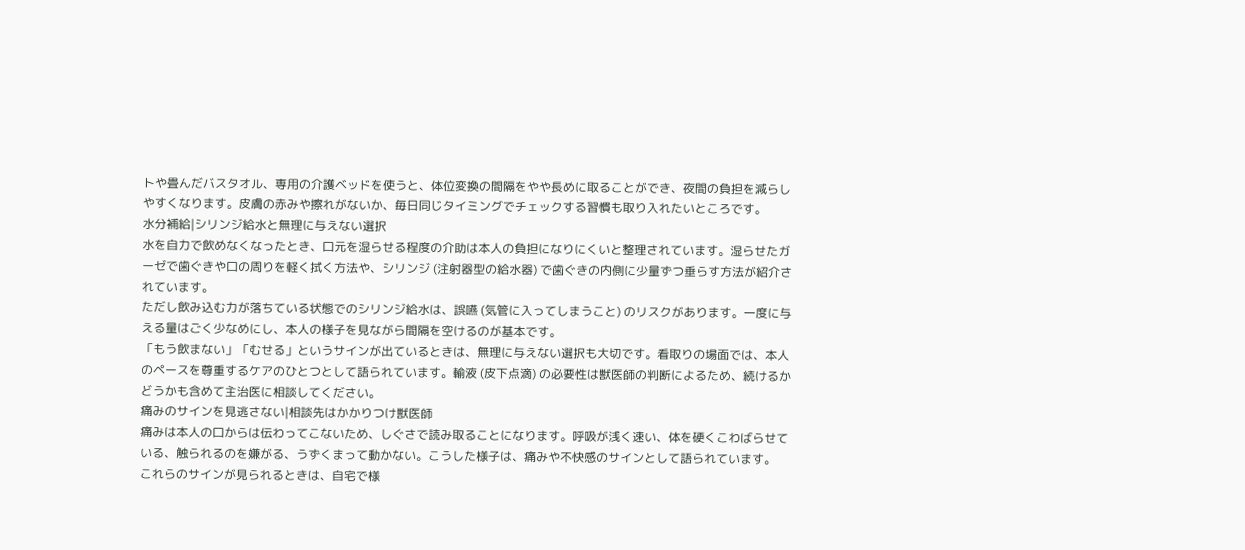トや畳んだバスタオル、専用の介護ベッドを使うと、体位変換の間隔をやや長めに取ることができ、夜間の負担を減らしやすくなります。皮膚の赤みや擦れがないか、毎日同じタイミングでチェックする習慣も取り入れたいところです。
水分補給|シリンジ給水と無理に与えない選択
水を自力で飲めなくなったとき、口元を湿らせる程度の介助は本人の負担になりにくいと整理されています。湿らせたガーゼで歯ぐきや口の周りを軽く拭く方法や、シリンジ (注射器型の給水器) で歯ぐきの内側に少量ずつ垂らす方法が紹介されています。
ただし飲み込む力が落ちている状態でのシリンジ給水は、誤嚥 (気管に入ってしまうこと) のリスクがあります。一度に与える量はごく少なめにし、本人の様子を見ながら間隔を空けるのが基本です。
「もう飲まない」「むせる」というサインが出ているときは、無理に与えない選択も大切です。看取りの場面では、本人のペースを尊重するケアのひとつとして語られています。輸液 (皮下点滴) の必要性は獣医師の判断によるため、続けるかどうかも含めて主治医に相談してください。
痛みのサインを見逃さない|相談先はかかりつけ獣医師
痛みは本人の口からは伝わってこないため、しぐさで読み取ることになります。呼吸が浅く速い、体を硬くこわばらせている、触られるのを嫌がる、うずくまって動かない。こうした様子は、痛みや不快感のサインとして語られています。
これらのサインが見られるときは、自宅で様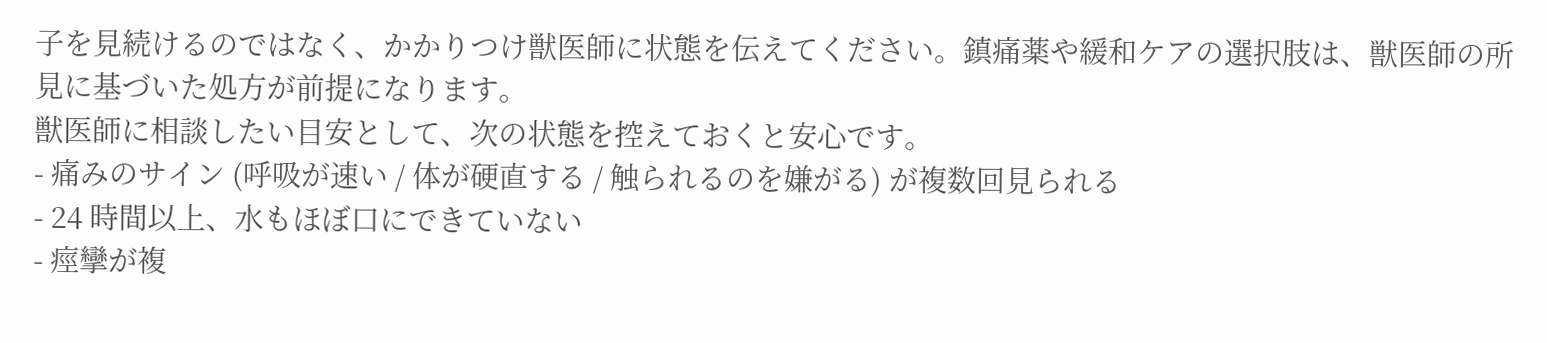子を見続けるのではなく、かかりつけ獣医師に状態を伝えてください。鎮痛薬や緩和ケアの選択肢は、獣医師の所見に基づいた処方が前提になります。
獣医師に相談したい目安として、次の状態を控えておくと安心です。
- 痛みのサイン (呼吸が速い / 体が硬直する / 触られるのを嫌がる) が複数回見られる
- 24 時間以上、水もほぼ口にできていない
- 痙攣が複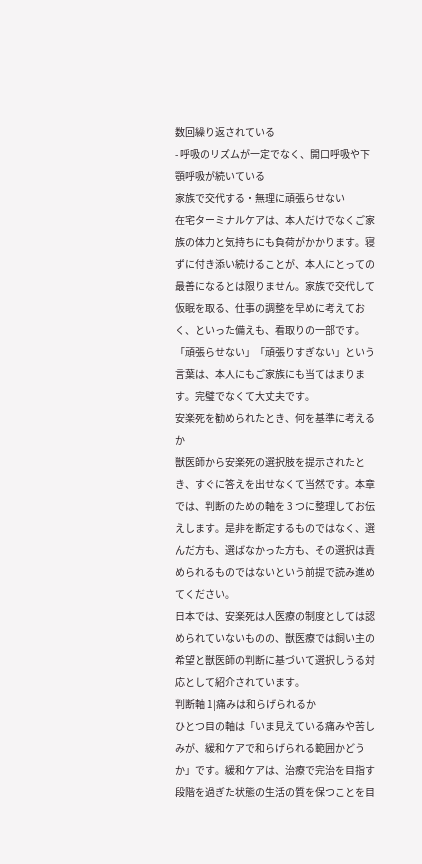数回繰り返されている
- 呼吸のリズムが一定でなく、開口呼吸や下顎呼吸が続いている
家族で交代する・無理に頑張らせない
在宅ターミナルケアは、本人だけでなくご家族の体力と気持ちにも負荷がかかります。寝ずに付き添い続けることが、本人にとっての最善になるとは限りません。家族で交代して仮眠を取る、仕事の調整を早めに考えておく、といった備えも、看取りの一部です。
「頑張らせない」「頑張りすぎない」という言葉は、本人にもご家族にも当てはまります。完璧でなくて大丈夫です。
安楽死を勧められたとき、何を基準に考えるか
獣医師から安楽死の選択肢を提示されたとき、すぐに答えを出せなくて当然です。本章では、判断のための軸を 3 つに整理してお伝えします。是非を断定するものではなく、選んだ方も、選ばなかった方も、その選択は責められるものではないという前提で読み進めてください。
日本では、安楽死は人医療の制度としては認められていないものの、獣医療では飼い主の希望と獣医師の判断に基づいて選択しうる対応として紹介されています。
判断軸 1|痛みは和らげられるか
ひとつ目の軸は「いま見えている痛みや苦しみが、緩和ケアで和らげられる範囲かどうか」です。緩和ケアは、治療で完治を目指す段階を過ぎた状態の生活の質を保つことを目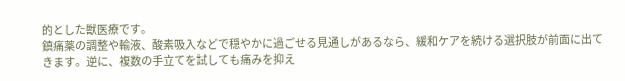的とした獣医療です。
鎮痛薬の調整や輸液、酸素吸入などで穏やかに過ごせる見通しがあるなら、緩和ケアを続ける選択肢が前面に出てきます。逆に、複数の手立てを試しても痛みを抑え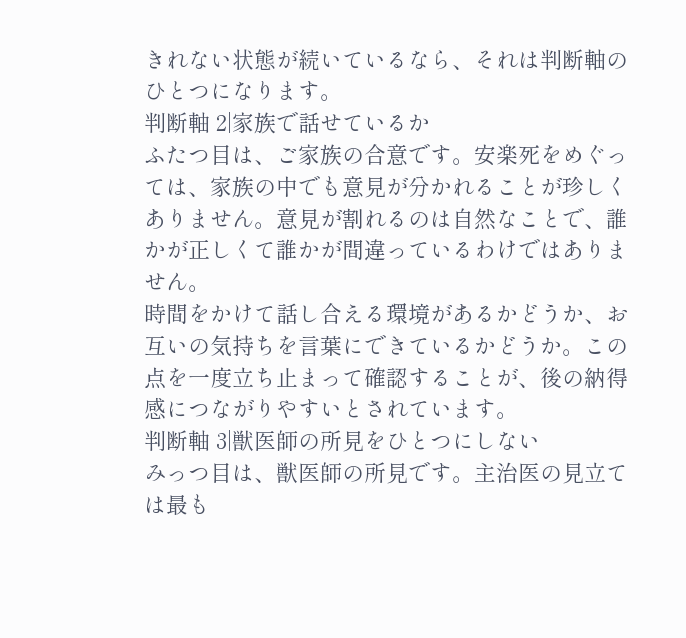きれない状態が続いているなら、それは判断軸のひとつになります。
判断軸 2|家族で話せているか
ふたつ目は、ご家族の合意です。安楽死をめぐっては、家族の中でも意見が分かれることが珍しくありません。意見が割れるのは自然なことで、誰かが正しくて誰かが間違っているわけではありません。
時間をかけて話し合える環境があるかどうか、お互いの気持ちを言葉にできているかどうか。この点を一度立ち止まって確認することが、後の納得感につながりやすいとされています。
判断軸 3|獣医師の所見をひとつにしない
みっつ目は、獣医師の所見です。主治医の見立ては最も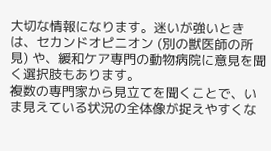大切な情報になります。迷いが強いときは、セカンドオピニオン (別の獣医師の所見) や、緩和ケア専門の動物病院に意見を聞く選択肢もあります。
複数の専門家から見立てを聞くことで、いま見えている状況の全体像が捉えやすくな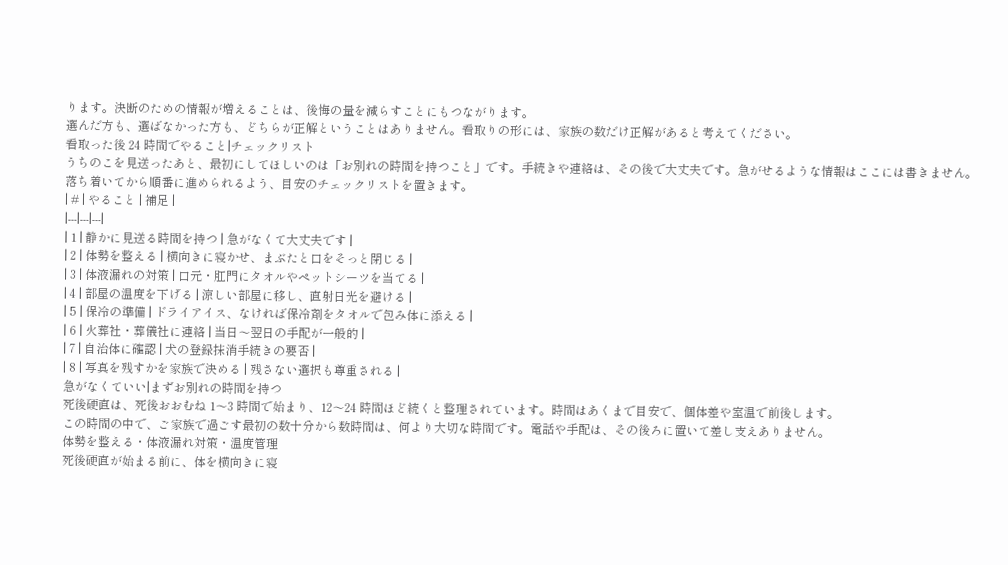ります。決断のための情報が増えることは、後悔の量を減らすことにもつながります。
選んだ方も、選ばなかった方も、どちらが正解ということはありません。看取りの形には、家族の数だけ正解があると考えてください。
看取った後 24 時間でやること|チェックリスト
うちのこを見送ったあと、最初にしてほしいのは「お別れの時間を持つこと」です。手続きや連絡は、その後で大丈夫です。急がせるような情報はここには書きません。
落ち着いてから順番に進められるよう、目安のチェックリストを置きます。
| # | やること | 補足 |
|---|---|---|
| 1 | 静かに見送る時間を持つ | 急がなくて大丈夫です |
| 2 | 体勢を整える | 横向きに寝かせ、まぶたと口をそっと閉じる |
| 3 | 体液漏れの対策 | 口元・肛門にタオルやペットシーツを当てる |
| 4 | 部屋の温度を下げる | 涼しい部屋に移し、直射日光を避ける |
| 5 | 保冷の準備 | ドライアイス、なければ保冷剤をタオルで包み体に添える |
| 6 | 火葬社・葬儀社に連絡 | 当日〜翌日の手配が一般的 |
| 7 | 自治体に確認 | 犬の登録抹消手続きの要否 |
| 8 | 写真を残すかを家族で決める | 残さない選択も尊重される |
急がなくていい|まずお別れの時間を持つ
死後硬直は、死後おおむね 1〜3 時間で始まり、12〜24 時間ほど続くと整理されています。時間はあくまで目安で、個体差や室温で前後します。
この時間の中で、ご家族で過ごす最初の数十分から数時間は、何より大切な時間です。電話や手配は、その後ろに置いて差し支えありません。
体勢を整える・体液漏れ対策・温度管理
死後硬直が始まる前に、体を横向きに寝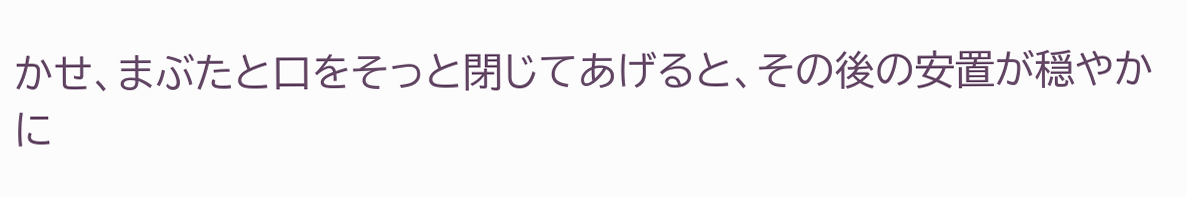かせ、まぶたと口をそっと閉じてあげると、その後の安置が穏やかに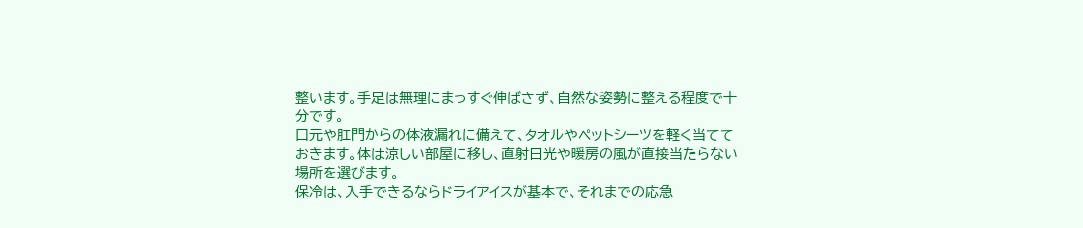整います。手足は無理にまっすぐ伸ばさず、自然な姿勢に整える程度で十分です。
口元や肛門からの体液漏れに備えて、タオルやペットシーツを軽く当てておきます。体は涼しい部屋に移し、直射日光や暖房の風が直接当たらない場所を選びます。
保冷は、入手できるならドライアイスが基本で、それまでの応急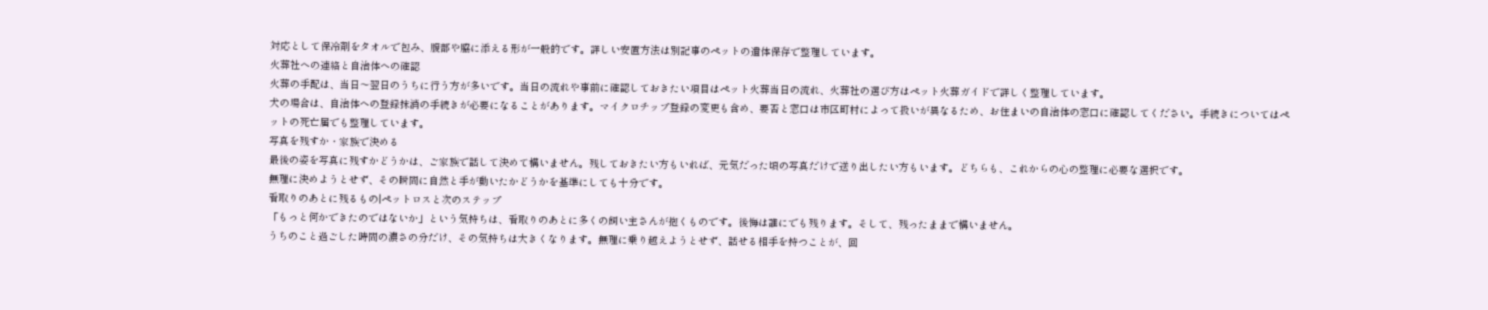対応として保冷剤をタオルで包み、腹部や脇に添える形が一般的です。詳しい安置方法は別記事のペットの遺体保存で整理しています。
火葬社への連絡と自治体への確認
火葬の手配は、当日〜翌日のうちに行う方が多いです。当日の流れや事前に確認しておきたい項目はペット火葬当日の流れ、火葬社の選び方はペット火葬ガイドで詳しく整理しています。
犬の場合は、自治体への登録抹消の手続きが必要になることがあります。マイクロチップ登録の変更も含め、要否と窓口は市区町村によって扱いが異なるため、お住まいの自治体の窓口に確認してください。手続きについてはペットの死亡届でも整理しています。
写真を残すか・家族で決める
最後の姿を写真に残すかどうかは、ご家族で話して決めて構いません。残しておきたい方もいれば、元気だった頃の写真だけで送り出したい方もいます。どちらも、これからの心の整理に必要な選択です。
無理に決めようとせず、その瞬間に自然と手が動いたかどうかを基準にしても十分です。
看取りのあとに残るもの|ペットロスと次のステップ
「もっと何かできたのではないか」という気持ちは、看取りのあとに多くの飼い主さんが抱くものです。後悔は誰にでも残ります。そして、残ったままで構いません。
うちのこと過ごした時間の濃さの分だけ、その気持ちは大きくなります。無理に乗り越えようとせず、話せる相手を持つことが、回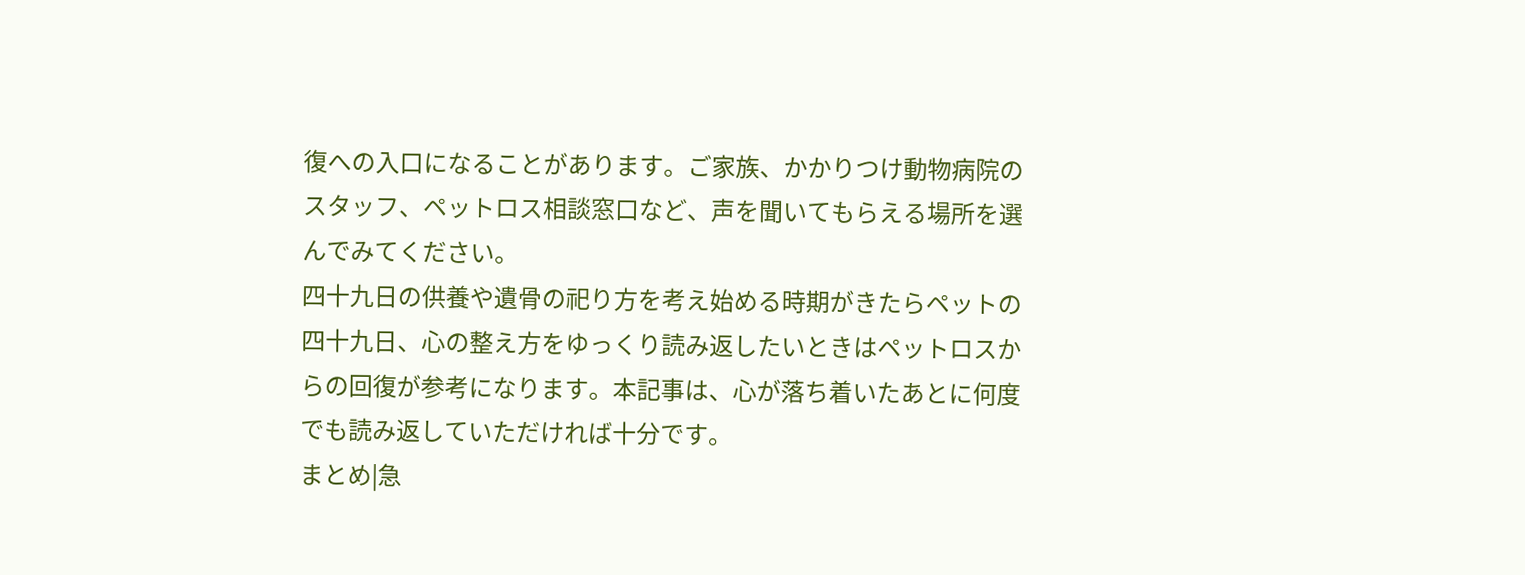復への入口になることがあります。ご家族、かかりつけ動物病院のスタッフ、ペットロス相談窓口など、声を聞いてもらえる場所を選んでみてください。
四十九日の供養や遺骨の祀り方を考え始める時期がきたらペットの四十九日、心の整え方をゆっくり読み返したいときはペットロスからの回復が参考になります。本記事は、心が落ち着いたあとに何度でも読み返していただければ十分です。
まとめ|急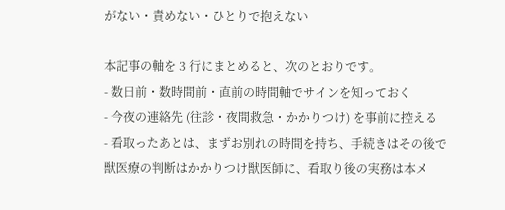がない・責めない・ひとりで抱えない

本記事の軸を 3 行にまとめると、次のとおりです。
- 数日前・数時間前・直前の時間軸でサインを知っておく
- 今夜の連絡先 (往診・夜間救急・かかりつけ) を事前に控える
- 看取ったあとは、まずお別れの時間を持ち、手続きはその後で
獣医療の判断はかかりつけ獣医師に、看取り後の実務は本メ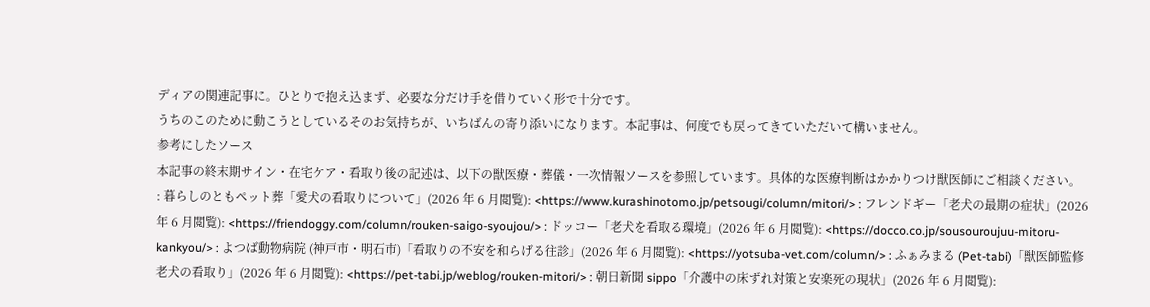ディアの関連記事に。ひとりで抱え込まず、必要な分だけ手を借りていく形で十分です。
うちのこのために動こうとしているそのお気持ちが、いちばんの寄り添いになります。本記事は、何度でも戻ってきていただいて構いません。
参考にしたソース
本記事の終末期サイン・在宅ケア・看取り後の記述は、以下の獣医療・葬儀・一次情報ソースを参照しています。具体的な医療判断はかかりつけ獣医師にご相談ください。
: 暮らしのともペット葬「愛犬の看取りについて」(2026 年 6 月閲覧): <https://www.kurashinotomo.jp/petsougi/column/mitori/> : フレンドギー「老犬の最期の症状」(2026 年 6 月閲覧): <https://friendoggy.com/column/rouken-saigo-syoujou/> : ドッコー「老犬を看取る環境」(2026 年 6 月閲覧): <https://docco.co.jp/sousouroujuu-mitoru-kankyou/> : よつば動物病院 (神戸市・明石市)「看取りの不安を和らげる往診」(2026 年 6 月閲覧): <https://yotsuba-vet.com/column/> : ふぁみまる (Pet-tabi)「獣医師監修 老犬の看取り」(2026 年 6 月閲覧): <https://pet-tabi.jp/weblog/rouken-mitori/> : 朝日新聞 sippo「介護中の床ずれ対策と安楽死の現状」(2026 年 6 月閲覧):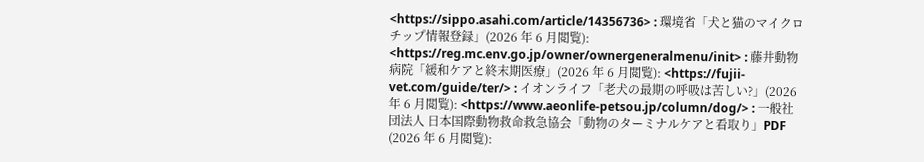<https://sippo.asahi.com/article/14356736> : 環境省「犬と猫のマイクロチップ情報登録」(2026 年 6 月閲覧): <https://reg.mc.env.go.jp/owner/ownergeneralmenu/init> : 藤井動物病院「緩和ケアと終末期医療」(2026 年 6 月閲覧): <https://fujii-vet.com/guide/ter/> : イオンライフ「老犬の最期の呼吸は苦しい?」(2026 年 6 月閲覧): <https://www.aeonlife-petsou.jp/column/dog/> : 一般社団法人 日本国際動物救命救急協会「動物のターミナルケアと看取り」PDF (2026 年 6 月閲覧):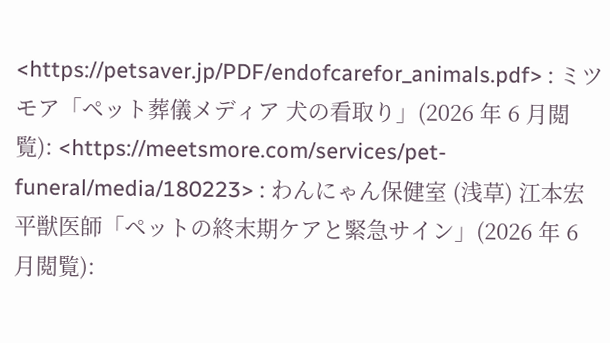<https://petsaver.jp/PDF/endofcarefor_animals.pdf> : ミツモア「ペット葬儀メディア 犬の看取り」(2026 年 6 月閲覧): <https://meetsmore.com/services/pet-funeral/media/180223> : わんにゃん保健室 (浅草) 江本宏平獣医師「ペットの終末期ケアと緊急サイン」(2026 年 6 月閲覧):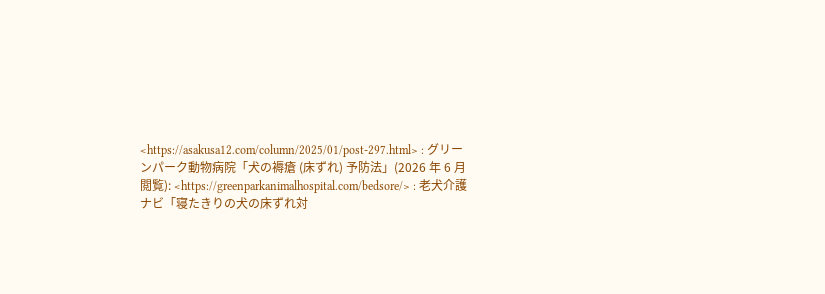<https://asakusa12.com/column/2025/01/post-297.html> : グリーンパーク動物病院「犬の褥瘡 (床ずれ) 予防法」(2026 年 6 月閲覧): <https://greenparkanimalhospital.com/bedsore/> : 老犬介護ナビ「寝たきりの犬の床ずれ対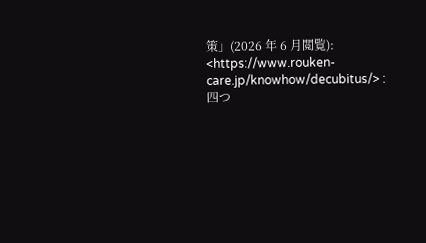策」(2026 年 6 月閲覧): <https://www.rouken-care.jp/knowhow/decubitus/> : 四つ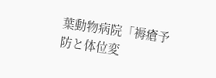葉動物病院「褥瘡予防と体位変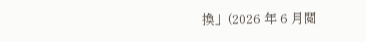換」(2026 年 6 月閲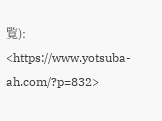覧): <https://www.yotsuba-ah.com/?p=832>